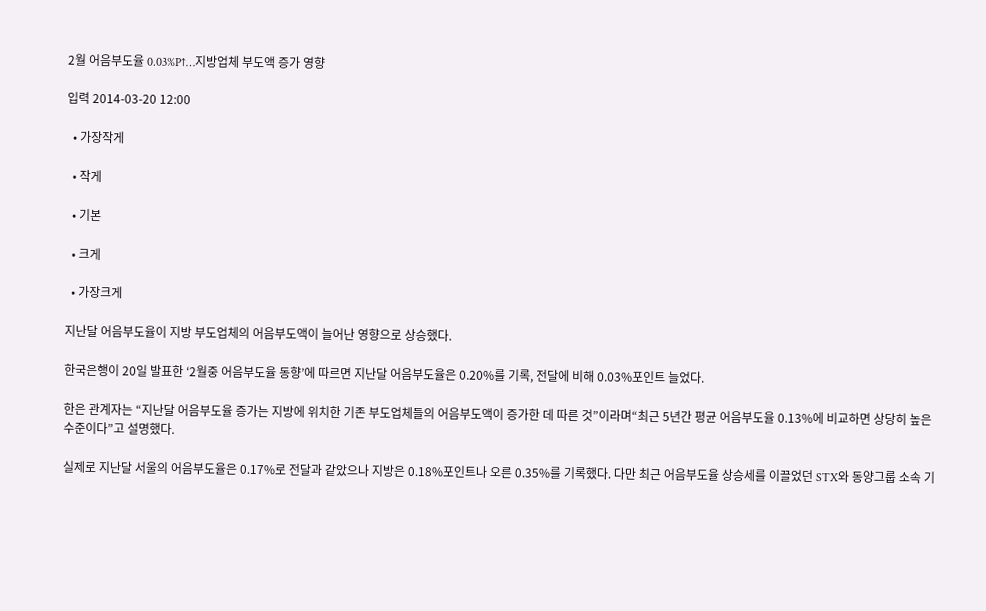2월 어음부도율 0.03%P↑…지방업체 부도액 증가 영향

입력 2014-03-20 12:00

  • 가장작게

  • 작게

  • 기본

  • 크게

  • 가장크게

지난달 어음부도율이 지방 부도업체의 어음부도액이 늘어난 영향으로 상승했다.

한국은행이 20일 발표한 ‘2월중 어음부도율 동향’에 따르면 지난달 어음부도율은 0.20%를 기록, 전달에 비해 0.03%포인트 늘었다.

한은 관계자는 “지난달 어음부도율 증가는 지방에 위치한 기존 부도업체들의 어음부도액이 증가한 데 따른 것”이라며“최근 5년간 평균 어음부도율 0.13%에 비교하면 상당히 높은 수준이다”고 설명했다.

실제로 지난달 서울의 어음부도율은 0.17%로 전달과 같았으나 지방은 0.18%포인트나 오른 0.35%를 기록했다. 다만 최근 어음부도율 상승세를 이끌었던 STX와 동양그룹 소속 기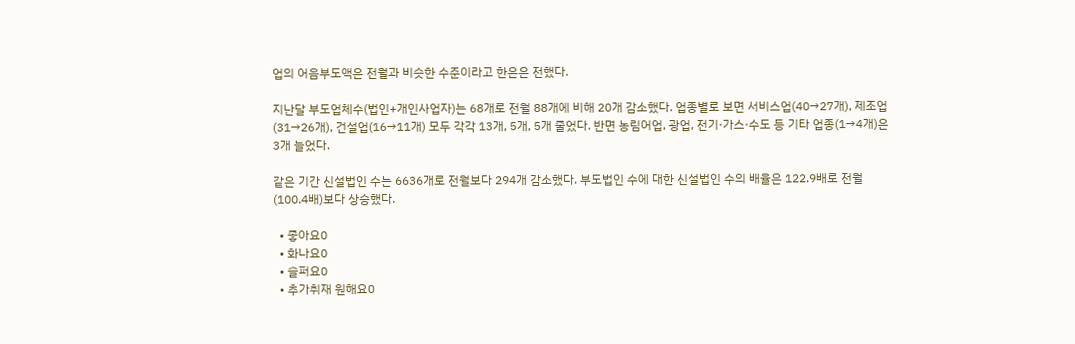업의 어음부도액은 전월과 비슷한 수준이라고 한은은 전했다.

지난달 부도업체수(법인+개인사업자)는 68개로 전월 88개에 비해 20개 감소했다. 업종별로 보면 서비스업(40→27개), 제조업(31→26개), 건설업(16→11개) 모두 각각 13개, 5개, 5개 줄었다. 반면 농림어업, 광업, 전기·가스·수도 등 기타 업종(1→4개)은 3개 늘었다.

같은 기간 신설법인 수는 6636개로 전월보다 294개 감소했다. 부도법인 수에 대한 신설법인 수의 배율은 122.9배로 전월(100.4배)보다 상승했다.

  • 좋아요0
  • 화나요0
  • 슬퍼요0
  • 추가취재 원해요0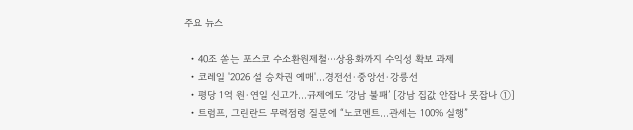주요 뉴스

  • 40조 쏟는 포스코 수소환원제철⋯상용화까지 수익성 확보 과제
  • 코레일 '2026 설 승차권 예매'…경전선·중앙선·강릉선
  • 평당 1억 원·연일 신고가…규제에도 ‘강남 불패’ [강남 집값 안잡나 못잡나 ①]
  • 트럼프, 그린란드 무력점령 질문에 “노코멘트…관세는 100% 실행”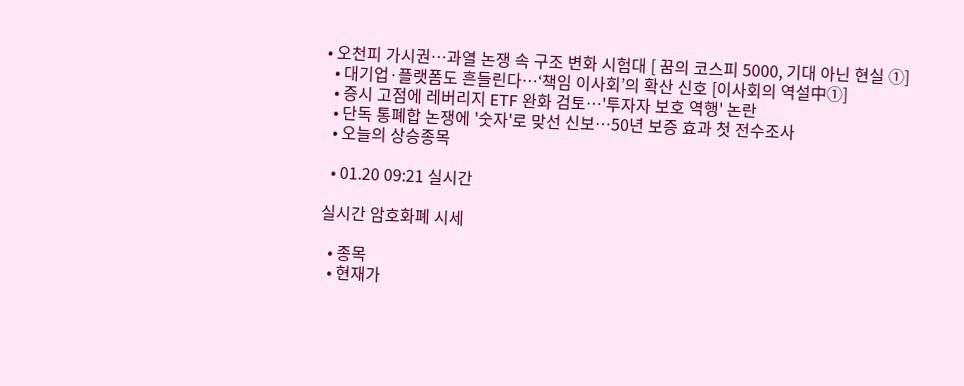• 오천피 가시권…과열 논쟁 속 구조 변화 시험대 [ 꿈의 코스피 5000, 기대 아닌 현실 ①]
  • 대기업·플랫폼도 흔들린다…‘책임 이사회’의 확산 신호 [이사회의 역설中①]
  • 증시 고점에 레버리지 ETF 완화 검토…'투자자 보호 역행' 논란
  • 단독 통폐합 논쟁에 '숫자'로 맞선 신보⋯50년 보증 효과 첫 전수조사
  • 오늘의 상승종목

  • 01.20 09:21 실시간

실시간 암호화폐 시세

  • 종목
  • 현재가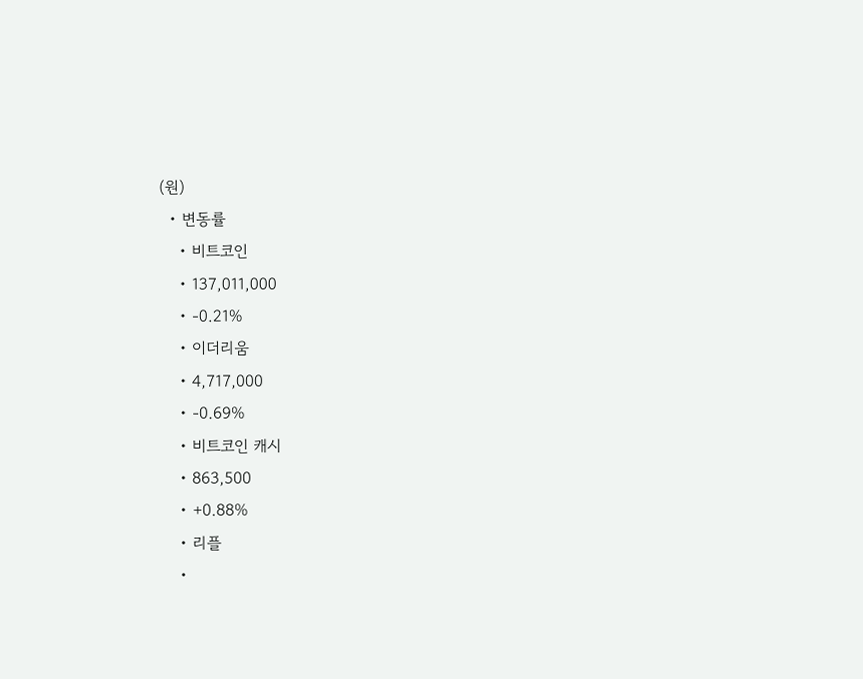(원)
  • 변동률
    • 비트코인
    • 137,011,000
    • -0.21%
    • 이더리움
    • 4,717,000
    • -0.69%
    • 비트코인 캐시
    • 863,500
    • +0.88%
    • 리플
    •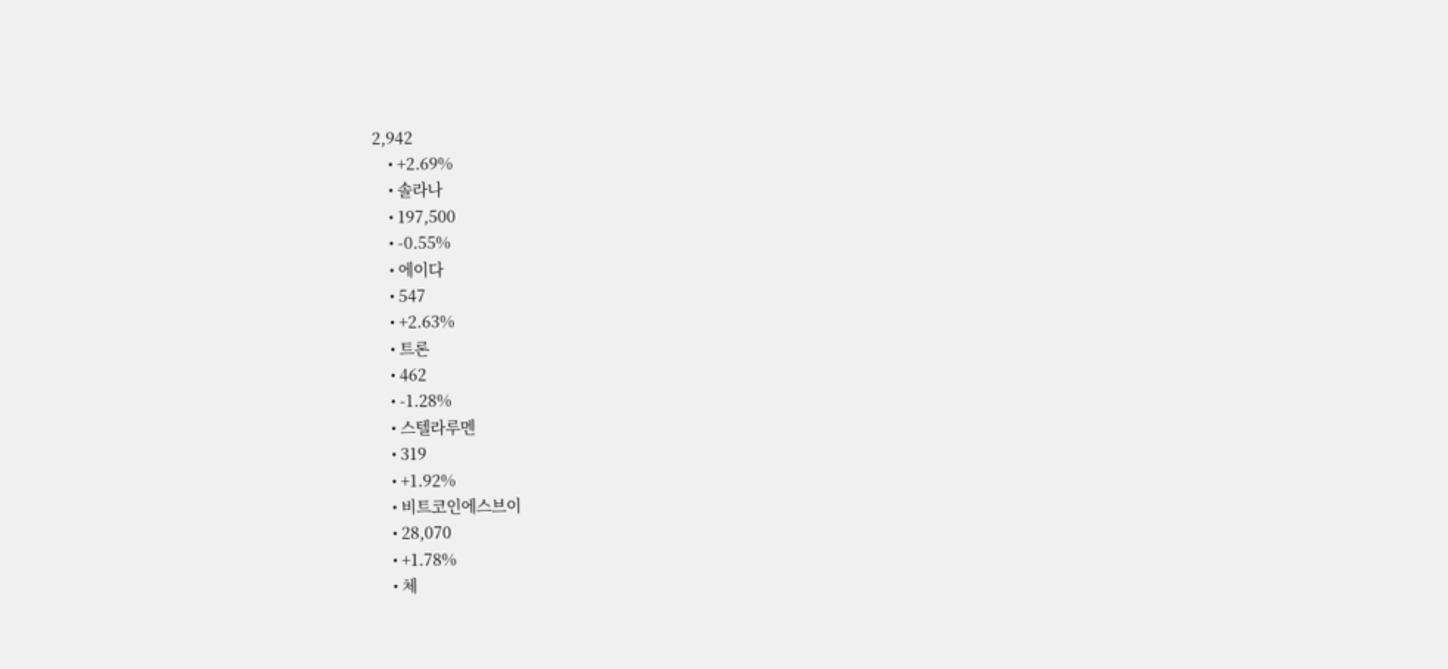2,942
    • +2.69%
    • 솔라나
    • 197,500
    • -0.55%
    • 에이다
    • 547
    • +2.63%
    • 트론
    • 462
    • -1.28%
    • 스텔라루멘
    • 319
    • +1.92%
    • 비트코인에스브이
    • 28,070
    • +1.78%
    • 체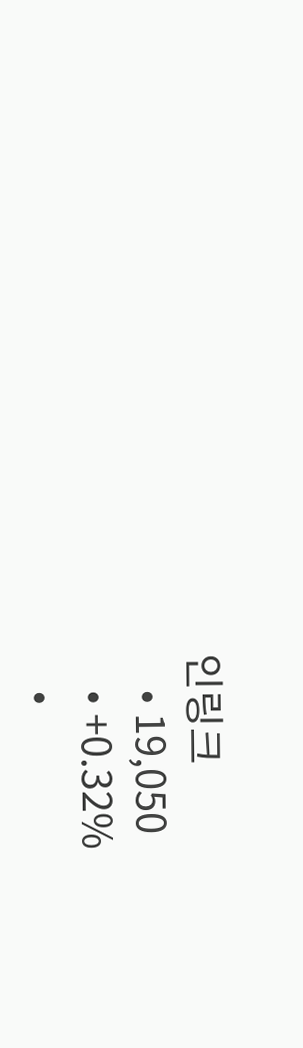인링크
    • 19,050
    • +0.32%
    •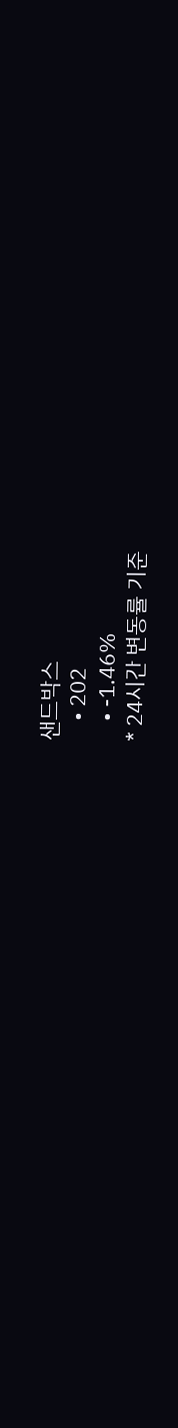샌드박스
    • 202
    • -1.46%
* 24시간 변동률 기준